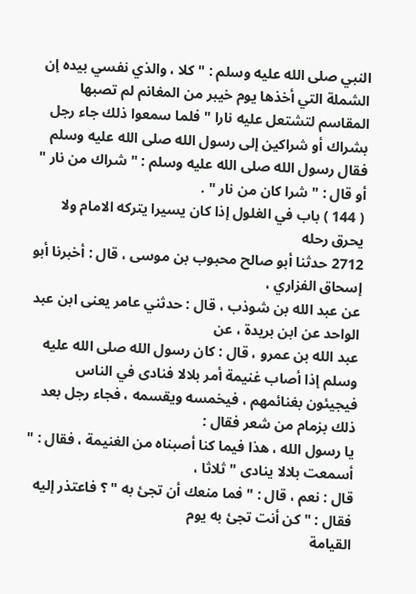النبي صلى الله عليه وسلم : " كلا ، والذي نفسي بيده إن الشملة التي أخذها يوم خيبر من المغانم لم تصبها
المقاسم لتشتعل عليه نارا " فلما سمعوا ذلك جاء رجل بشراك أو شراكين إلى رسول الله صلى الله عليه وسلم
فقال رسول الله صلى الله عليه وسلم : " شراك من نار " أو قال : " شرا كان من نار " .
( 144 ) باب في الغلول إذا كان يسيرا يتركه الامام ولا يحرق رحله
2712 حدثنا أبو صالح محبوب بن موسى ، قال : أخبرنا أبو إسحاق الفزاري ،
عن عبد الله بن شوذب ، قال : حدثني عامر يعنى ابن عبد الواحد عن ابن بريدة ، عن
عبد الله بن عمرو ، قال : كان رسول الله صلى الله عليه وسلم إذا أصاب غنيمة أمر بلالا فنادى في الناس
فيجيئون بغنائمهم ، فيخمسه ويقسمه ، فجاء رجل بعد ذلك بزمام من شعر فقال :
يا رسول الله ، هذا فيما كنا أصبناه من الغنيمة ، فقال : " أسمعت بلالا ينادى " ثلاثا ،
قال : نعم ، قال : " فما منعك أن تجئ به " ؟ فاعتذر إليه فقال : " كن أنت تجئ به يوم
القيامة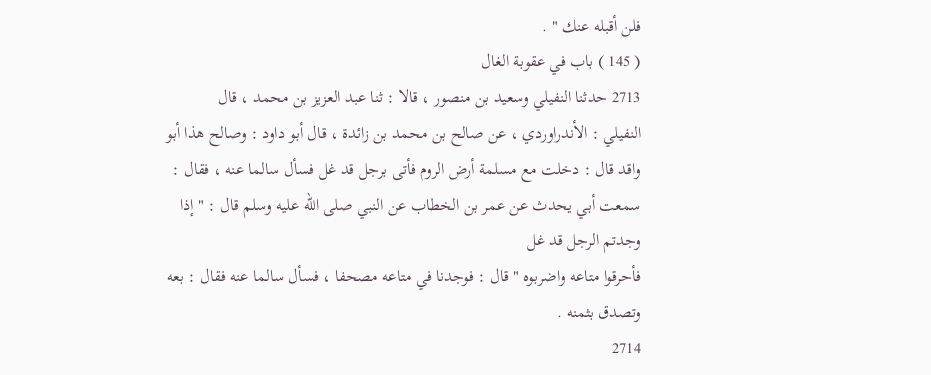فلن أقبله عنك " .
( 145 ) باب في عقوبة الغال
2713 حدثنا النفيلي وسعيد بن منصور ، قالا : ثنا عبد العزيز بن محمد ، قال
النفيلي : الأندراوردي ، عن صالح بن محمد بن زائدة ، قال أبو داود : وصالح هذا أبو
واقد قال : دخلت مع مسلمة أرض الروم فأتى برجل قد غل فسأل سالما عنه ، فقال :
سمعت أبي يحدث عن عمر بن الخطاب عن النبي صلى الله عليه وسلم قال : " إذا وجدتم الرجل قد غل
فأحرقوا متاعه واضربوه " قال : فوجدنا في متاعه مصحفا ، فسأل سالما عنه فقال : بعه
وتصدق بثمنه .
2714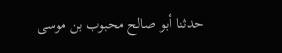حدثنا أبو صالح محبوب بن موسى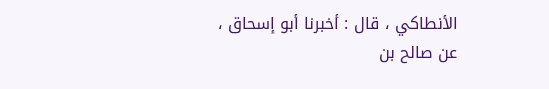الأنطاكي ، قال : أخبرنا أبو إسحاق ،
عن صالح بن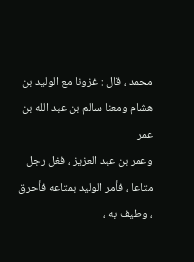محمد ، قال : غزونا مع الوليد بن هشام ومعنا سالم بن عبد الله بن عمر
وعمر بن عبد العزيز ، فغل رجل متاعا ، فأمر الوليد بمتاعه فأحرق ، وطيف به ،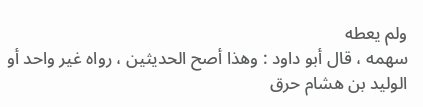ولم يعطه
سهمه ، قال أبو داود : وهذا أصح الحديثين ، رواه غير واحد أو الوليد بن هشام حرق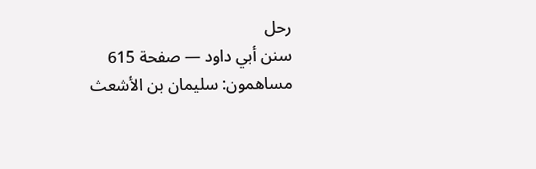رحل
سنن أبي داود — صفحة 615
مساهمون: سليمان بن الأشعث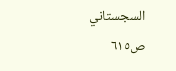السجستاني
ص٦١٥